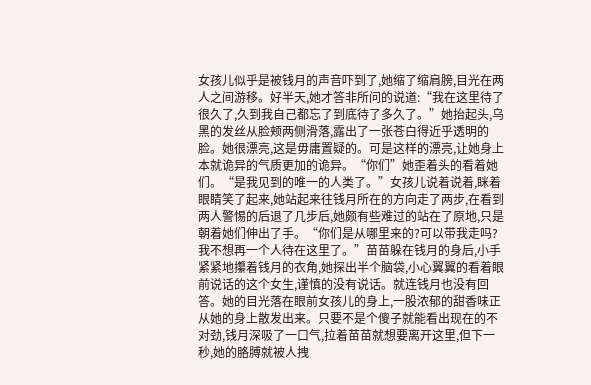女孩儿似乎是被钱月的声音吓到了,她缩了缩肩膀,目光在两人之间游移。好半天,她才答非所问的说道:“我在这里待了很久了,久到我自己都忘了到底待了多久了。”她抬起头,乌黑的发丝从脸颊两侧滑落,露出了一张苍白得近乎透明的脸。她很漂亮,这是毋庸置疑的。可是这样的漂亮,让她身上本就诡异的气质更加的诡异。“你们”她歪着头的看着她们。“是我见到的唯一的人类了。”女孩儿说着说着,眯着眼睛笑了起来,她站起来往钱月所在的方向走了两步,在看到两人警惕的后退了几步后,她颇有些难过的站在了原地,只是朝着她们伸出了手。“你们是从哪里来的?可以带我走吗?我不想再一个人待在这里了。”苗苗躲在钱月的身后,小手紧紧地攥着钱月的衣角,她探出半个脑袋,小心翼翼的看着眼前说话的这个女生,谨慎的没有说话。就连钱月也没有回答。她的目光落在眼前女孩儿的身上,一股浓郁的甜香味正从她的身上散发出来。只要不是个傻子就能看出现在的不对劲,钱月深吸了一口气,拉着苗苗就想要离开这里,但下一秒,她的胳膊就被人拽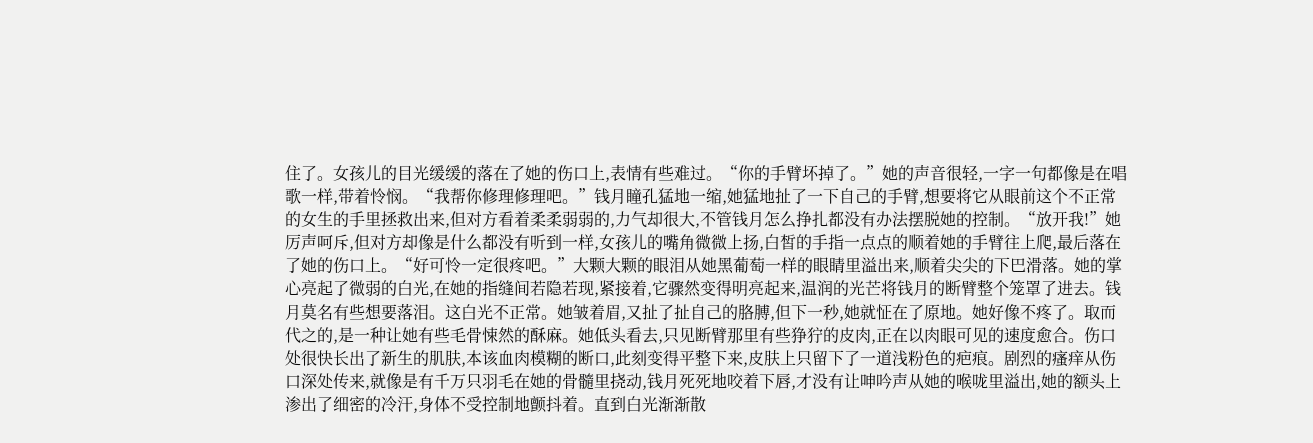住了。女孩儿的目光缓缓的落在了她的伤口上,表情有些难过。“你的手臂坏掉了。”她的声音很轻,一字一句都像是在唱歌一样,带着怜悯。“我帮你修理修理吧。”钱月瞳孔猛地一缩,她猛地扯了一下自己的手臂,想要将它从眼前这个不正常的女生的手里拯救出来,但对方看着柔柔弱弱的,力气却很大,不管钱月怎么挣扎都没有办法摆脱她的控制。“放开我!”她厉声呵斥,但对方却像是什么都没有听到一样,女孩儿的嘴角微微上扬,白皙的手指一点点的顺着她的手臂往上爬,最后落在了她的伤口上。“好可怜一定很疼吧。”大颗大颗的眼泪从她黑葡萄一样的眼睛里溢出来,顺着尖尖的下巴滑落。她的掌心亮起了微弱的白光,在她的指缝间若隐若现,紧接着,它骤然变得明亮起来,温润的光芒将钱月的断臂整个笼罩了进去。钱月莫名有些想要落泪。这白光不正常。她皱着眉,又扯了扯自己的胳膊,但下一秒,她就怔在了原地。她好像不疼了。取而代之的,是一种让她有些毛骨悚然的酥麻。她低头看去,只见断臂那里有些狰狞的皮肉,正在以肉眼可见的速度愈合。伤口处很快长出了新生的肌肤,本该血肉模糊的断口,此刻变得平整下来,皮肤上只留下了一道浅粉色的疤痕。剧烈的瘙痒从伤口深处传来,就像是有千万只羽毛在她的骨髓里挠动,钱月死死地咬着下唇,才没有让呻吟声从她的喉咙里溢出,她的额头上渗出了细密的冷汗,身体不受控制地颤抖着。直到白光渐渐散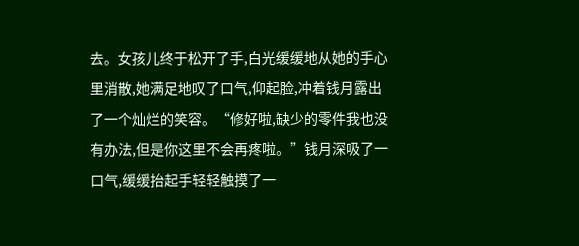去。女孩儿终于松开了手,白光缓缓地从她的手心里消散,她满足地叹了口气,仰起脸,冲着钱月露出了一个灿烂的笑容。“修好啦,缺少的零件我也没有办法,但是你这里不会再疼啦。”钱月深吸了一口气,缓缓抬起手轻轻触摸了一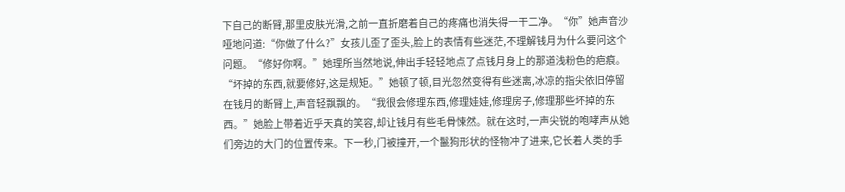下自己的断臂,那里皮肤光滑,之前一直折磨着自己的疼痛也消失得一干二净。“你”她声音沙哑地问道:“你做了什么?”女孩儿歪了歪头,脸上的表情有些迷茫,不理解钱月为什么要问这个问题。“修好你啊。”她理所当然地说,伸出手轻轻地点了点钱月身上的那道浅粉色的疤痕。“坏掉的东西,就要修好,这是规矩。”她顿了顿,目光忽然变得有些迷离,冰凉的指尖依旧停留在钱月的断臂上,声音轻飘飘的。“我很会修理东西,修理娃娃,修理房子,修理那些坏掉的东西。”她脸上带着近乎天真的笑容,却让钱月有些毛骨悚然。就在这时,一声尖锐的咆哮声从她们旁边的大门的位置传来。下一秒,门被撞开,一个鬣狗形状的怪物冲了进来,它长着人类的手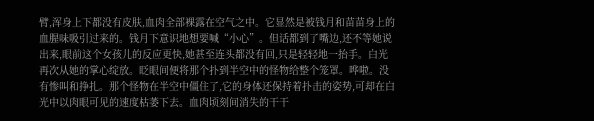臂,浑身上下都没有皮肤,血肉全部裸露在空气之中。它显然是被钱月和苗苗身上的血腥味吸引过来的。钱月下意识地想要喊“小心”。但话都到了嘴边,还不等她说出来,眼前这个女孩儿的反应更快,她甚至连头都没有回,只是轻轻地一抬手。白光再次从她的掌心绽放。眨眼间便将那个扑到半空中的怪物给整个笼罩。哗啦。没有惨叫和挣扎。那个怪物在半空中僵住了,它的身体还保持着扑击的姿势,可却在白光中以肉眼可见的速度枯萎下去。血肉顷刻间消失的干干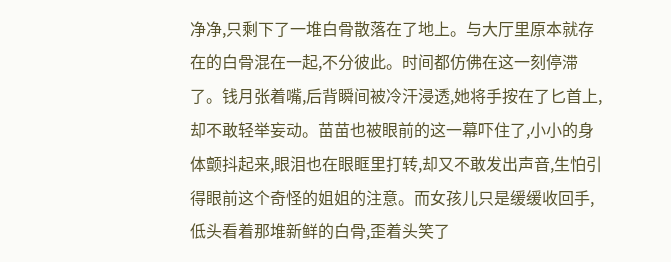净净,只剩下了一堆白骨散落在了地上。与大厅里原本就存在的白骨混在一起,不分彼此。时间都仿佛在这一刻停滞了。钱月张着嘴,后背瞬间被冷汗浸透,她将手按在了匕首上,却不敢轻举妄动。苗苗也被眼前的这一幕吓住了,小小的身体颤抖起来,眼泪也在眼眶里打转,却又不敢发出声音,生怕引得眼前这个奇怪的姐姐的注意。而女孩儿只是缓缓收回手,低头看着那堆新鲜的白骨,歪着头笑了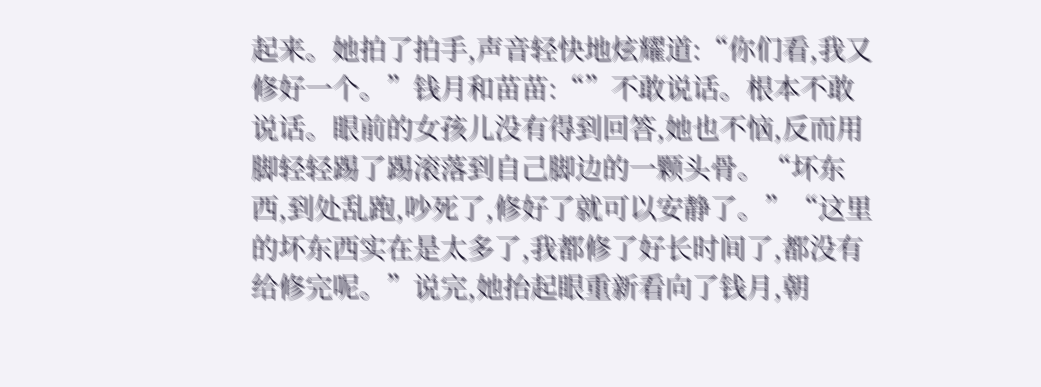起来。她拍了拍手,声音轻快地炫耀道:“你们看,我又修好一个。”钱月和苗苗:“”不敢说话。根本不敢说话。眼前的女孩儿没有得到回答,她也不恼,反而用脚轻轻踢了踢滚落到自己脚边的一颗头骨。“坏东西,到处乱跑,吵死了,修好了就可以安静了。”“这里的坏东西实在是太多了,我都修了好长时间了,都没有给修完呢。”说完,她抬起眼重新看向了钱月,朝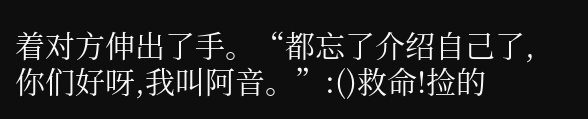着对方伸出了手。“都忘了介绍自己了,你们好呀,我叫阿音。”:()救命!捡的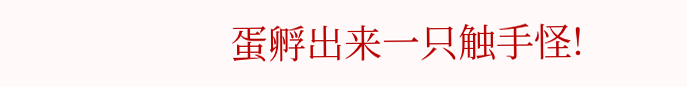蛋孵出来一只触手怪!